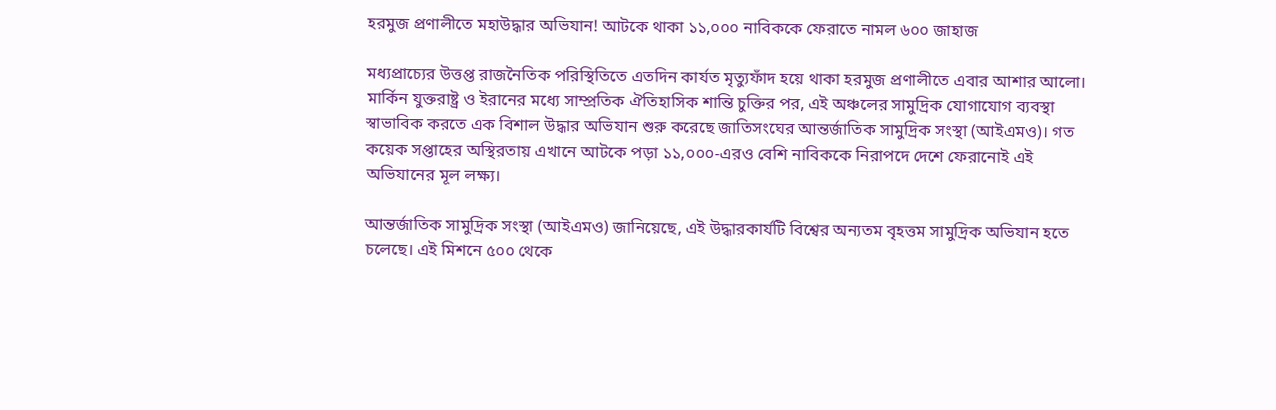হরমুজ প্রণালীতে মহাউদ্ধার অভিযান! আটকে থাকা ১১,০০০ নাবিককে ফেরাতে নামল ৬০০ জাহাজ

মধ্যপ্রাচ্যের উত্তপ্ত রাজনৈতিক পরিস্থিতিতে এতদিন কার্যত মৃত্যুফাঁদ হয়ে থাকা হরমুজ প্রণালীতে এবার আশার আলো। মার্কিন যুক্তরাষ্ট্র ও ইরানের মধ্যে সাম্প্রতিক ঐতিহাসিক শান্তি চুক্তির পর, এই অঞ্চলের সামুদ্রিক যোগাযোগ ব্যবস্থা স্বাভাবিক করতে এক বিশাল উদ্ধার অভিযান শুরু করেছে জাতিসংঘের আন্তর্জাতিক সামুদ্রিক সংস্থা (আইএমও)। গত কয়েক সপ্তাহের অস্থিরতায় এখানে আটকে পড়া ১১,০০০-এরও বেশি নাবিককে নিরাপদে দেশে ফেরানোই এই অভিযানের মূল লক্ষ্য।

আন্তর্জাতিক সামুদ্রিক সংস্থা (আইএমও) জানিয়েছে, এই উদ্ধারকার্যটি বিশ্বের অন্যতম বৃহত্তম সামুদ্রিক অভিযান হতে চলেছে। এই মিশনে ৫০০ থেকে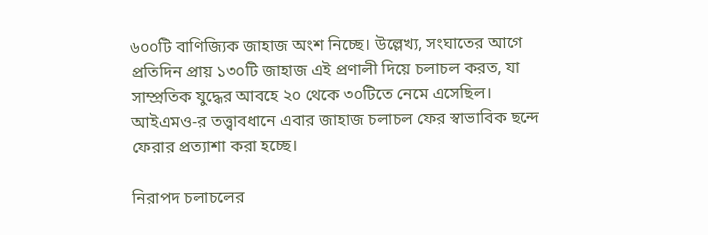৬০০টি বাণিজ্যিক জাহাজ অংশ নিচ্ছে। উল্লেখ্য, সংঘাতের আগে প্রতিদিন প্রায় ১৩০টি জাহাজ এই প্রণালী দিয়ে চলাচল করত, যা সাম্প্রতিক যুদ্ধের আবহে ২০ থেকে ৩০টিতে নেমে এসেছিল। আইএমও-র তত্ত্বাবধানে এবার জাহাজ চলাচল ফের স্বাভাবিক ছন্দে ফেরার প্রত্যাশা করা হচ্ছে।

নিরাপদ চলাচলের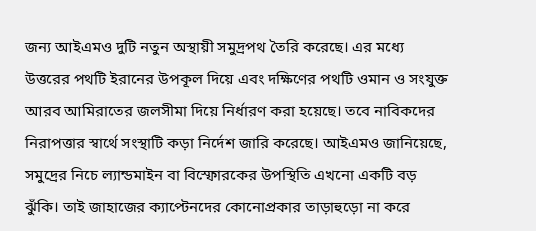জন্য আইএমও দুটি নতুন অস্থায়ী সমুদ্রপথ তৈরি করেছে। এর মধ্যে উত্তরের পথটি ইরানের উপকূল দিয়ে এবং দক্ষিণের পথটি ওমান ও সংযুক্ত আরব আমিরাতের জলসীমা দিয়ে নির্ধারণ করা হয়েছে। তবে নাবিকদের নিরাপত্তার স্বার্থে সংস্থাটি কড়া নির্দেশ জারি করেছে। আইএমও জানিয়েছে, সমুদ্রের নিচে ল্যান্ডমাইন বা বিস্ফোরকের উপস্থিতি এখনো একটি বড় ঝুঁকি। তাই জাহাজের ক্যাপ্টেনদের কোনোপ্রকার তাড়াহুড়ো না করে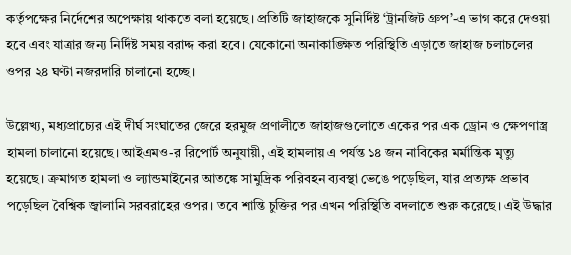কর্তৃপক্ষের নির্দেশের অপেক্ষায় থাকতে বলা হয়েছে। প্রতিটি জাহাজকে সুনির্দিষ্ট ‘ট্রানজিট গ্রুপ’-এ ভাগ করে দেওয়া হবে এবং যাত্রার জন্য নির্দিষ্ট সময় বরাদ্দ করা হবে। যেকোনো অনাকাঙ্ক্ষিত পরিস্থিতি এড়াতে জাহাজ চলাচলের ওপর ২৪ ঘণ্টা নজরদারি চালানো হচ্ছে।

উল্লেখ্য, মধ্যপ্রাচ্যের এই দীর্ঘ সংঘাতের জেরে হরমুজ প্রণালীতে জাহাজগুলোতে একের পর এক ড্রোন ও ক্ষেপণাস্ত্র হামলা চালানো হয়েছে। আইএমও-র রিপোর্ট অনুযায়ী, এই হামলায় এ পর্যন্ত ১৪ জন নাবিকের মর্মান্তিক মৃত্যু হয়েছে। ক্রমাগত হামলা ও ল্যান্ডমাইনের আতঙ্কে সামুদ্রিক পরিবহন ব্যবস্থা ভেঙে পড়েছিল, যার প্রত্যক্ষ প্রভাব পড়েছিল বৈশ্বিক জ্বালানি সরবরাহের ওপর। তবে শান্তি চুক্তির পর এখন পরিস্থিতি বদলাতে শুরু করেছে। এই উদ্ধার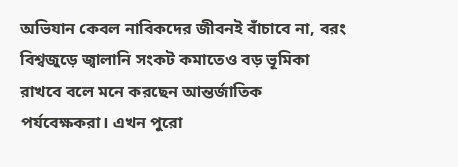অভিযান কেবল নাবিকদের জীবনই বাঁচাবে না, বরং বিশ্বজুড়ে জ্বালানি সংকট কমাতেও বড় ভূমিকা রাখবে বলে মনে করছেন আন্তর্জাতিক পর্যবেক্ষকরা। এখন পুরো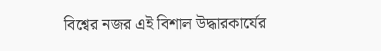বিশ্বের নজর এই বিশাল উদ্ধারকার্যের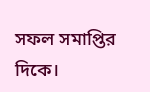সফল সমাপ্তির দিকে।